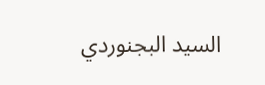السيد البجنوردي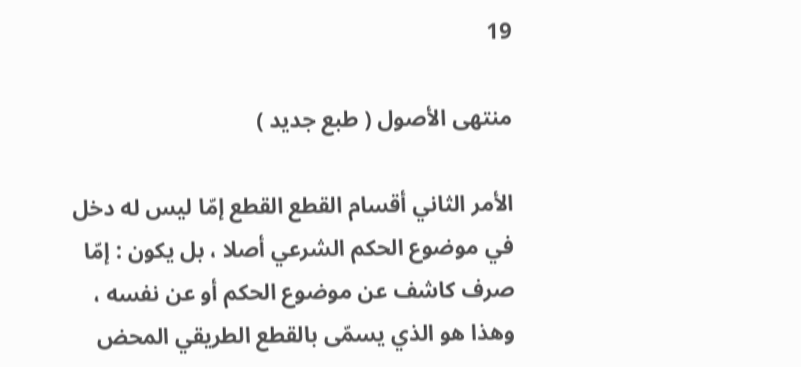19

منتهى الأصول ( طبع جديد )

الأمر الثاني أقسام القطع القطع إمّا ليس له دخل في موضوع الحكم الشرعي أصلا ، بل يكون : إمّا صرف كاشف عن موضوع الحكم أو عن نفسه ، وهذا هو الذي يسمّى بالقطع الطريقي المحض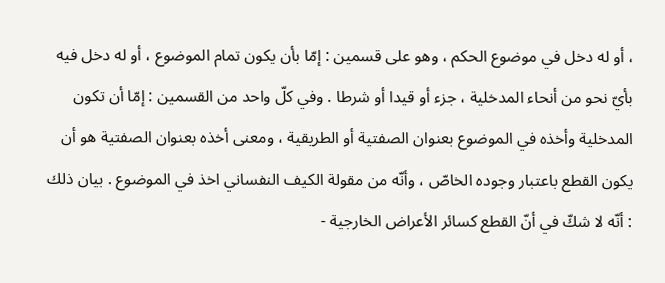، أو له دخل في موضوع الحكم ، وهو على قسمين : إمّا بأن يكون تمام الموضوع ، أو له دخل فيه بأيّ نحو من أنحاء المدخلية ، جزء أو قيدا أو شرطا . وفي كلّ واحد من القسمين : إمّا أن تكون المدخلية وأخذه في الموضوع بعنوان الصفتية أو الطريقية ، ومعنى أخذه بعنوان الصفتية هو أن يكون القطع باعتبار وجوده الخاصّ ، وأنّه من مقولة الكيف النفساني اخذ في الموضوع . بيان ذلك : أنّه لا شكّ في أنّ القطع كسائر الأعراض الخارجية -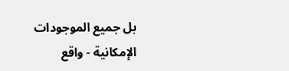بل جميع الموجودات الإمكانية - واقع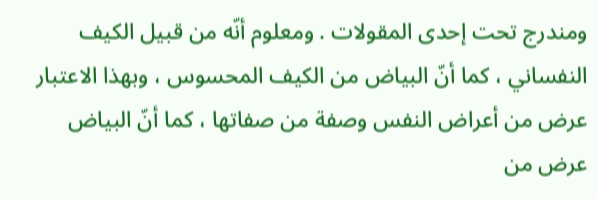ومندرج تحت إحدى المقولات . ومعلوم أنّه من قبيل الكيف النفساني ، كما أنّ البياض من الكيف المحسوس ، وبهذا الاعتبار عرض من أعراض النفس وصفة من صفاتها ، كما أنّ البياض عرض من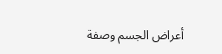أعراض الجسم وصفة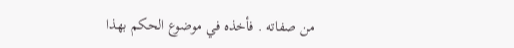من صفاته . فأخذه في موضوع الحكم بهذا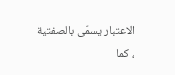الاعتبار يسمّى بالصفتية ، كما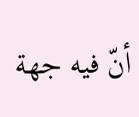أنّ فيه جهة